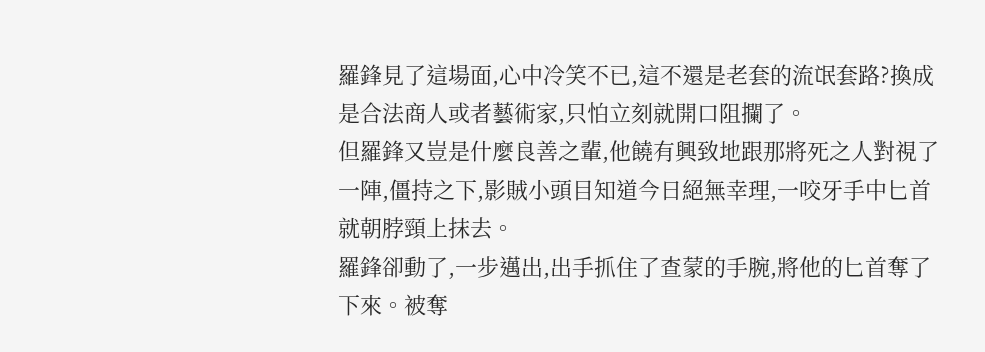羅鋒見了這場面,心中冷笑不已,這不還是老套的流氓套路?換成是合法商人或者藝術家,只怕立刻就開口阻攔了。
但羅鋒又豈是什麼良善之輩,他饒有興致地跟那將死之人對視了一陣,僵持之下,影賊小頭目知道今日絕無幸理,一咬牙手中匕首就朝脖頸上抹去。
羅鋒卻動了,一步邁出,出手抓住了查蒙的手腕,將他的匕首奪了下來。被奪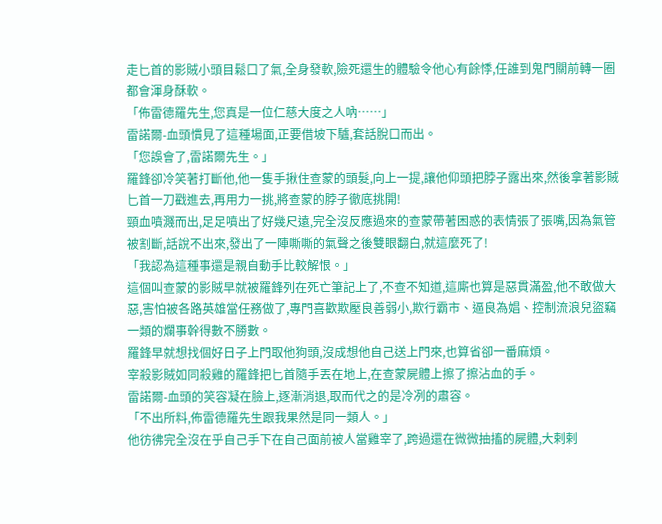走匕首的影賊小頭目鬆口了氣,全身發軟,險死還生的體驗令他心有餘悸,任誰到鬼門關前轉一圈都會渾身酥軟。
「佈雷德羅先生,您真是一位仁慈大度之人吶……」
雷諾爾-血頭慣見了這種場面,正要借坡下驢,套話脫口而出。
「您誤會了,雷諾爾先生。」
羅鋒卻冷笑著打斷他,他一隻手揪住查蒙的頭髮,向上一提,讓他仰頭把脖子露出來,然後拿著影賊匕首一刀戳進去,再用力一挑,將查蒙的脖子徹底挑開!
頸血噴濺而出,足足噴出了好幾尺遠,完全沒反應過來的查蒙帶著困惑的表情張了張嘴,因為氣管被割斷,話說不出來,發出了一陣嘶嘶的氣聲之後雙眼翻白,就這麼死了!
「我認為這種事還是親自動手比較解恨。」
這個叫查蒙的影賊早就被羅鋒列在死亡筆記上了,不查不知道,這廝也算是惡貫滿盈,他不敢做大惡,害怕被各路英雄當任務做了,專門喜歡欺壓良善弱小,欺行霸市、逼良為娼、控制流浪兒盜竊一類的爛事幹得數不勝數。
羅鋒早就想找個好日子上門取他狗頭,沒成想他自己送上門來,也算省卻一番麻煩。
宰殺影賊如同殺雞的羅鋒把匕首隨手丟在地上,在查蒙屍體上擦了擦沾血的手。
雷諾爾-血頭的笑容凝在臉上,逐漸消退,取而代之的是冷冽的肅容。
「不出所料,佈雷德羅先生跟我果然是同一類人。」
他彷彿完全沒在乎自己手下在自己面前被人當雞宰了,跨過還在微微抽搐的屍體,大剌剌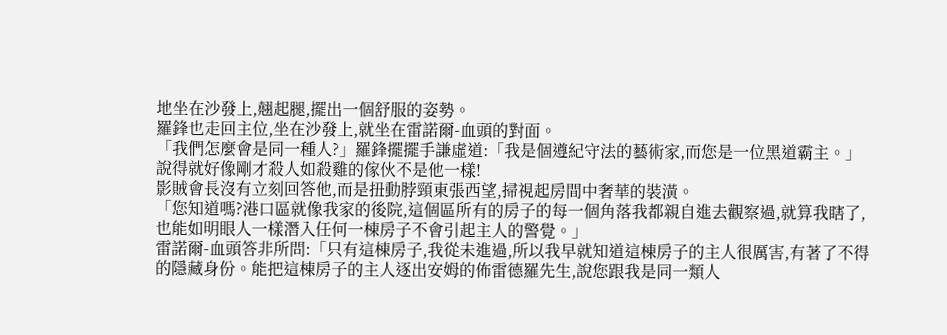地坐在沙發上,翹起腿,擺出一個舒服的姿勢。
羅鋒也走回主位,坐在沙發上,就坐在雷諾爾-血頭的對面。
「我們怎麼會是同一種人?」羅鋒擺擺手謙虛道:「我是個遵紀守法的藝術家,而您是一位黑道霸主。」
說得就好像剛才殺人如殺雞的傢伙不是他一樣!
影賊會長沒有立刻回答他,而是扭動脖頸東張西望,掃視起房間中奢華的裝潢。
「您知道嗎?港口區就像我家的後院,這個區所有的房子的每一個角落我都親自進去觀察過,就算我瞎了,也能如明眼人一樣潛入任何一棟房子不會引起主人的警覺。」
雷諾爾-血頭答非所問:「只有這棟房子,我從未進過,所以我早就知道這棟房子的主人很厲害,有著了不得的隱藏身份。能把這棟房子的主人逐出安姆的佈雷德羅先生,說您跟我是同一類人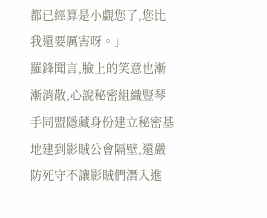都已經算是小覷您了,您比我還要厲害呀。」
羅鋒聞言,臉上的笑意也漸漸消散,心說秘密組織豎琴手同盟隱藏身份建立秘密基地建到影賊公會隔壁,還嚴防死守不讓影賊們潛入進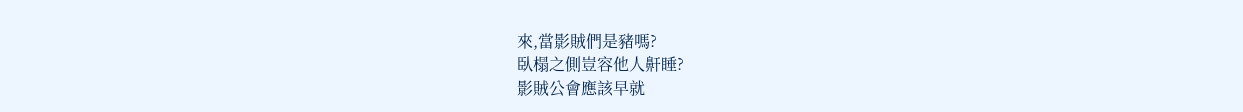來,當影賊們是豬嗎?
臥榻之側豈容他人鼾睡?
影賊公會應該早就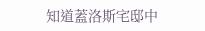知道蓋洛斯宅邸中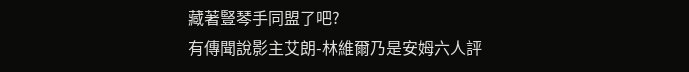藏著豎琴手同盟了吧?
有傳聞說影主艾朗-林維爾乃是安姆六人評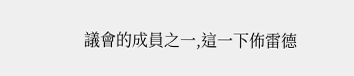議會的成員之一,這一下佈雷德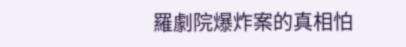羅劇院爆炸案的真相怕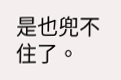是也兜不住了。